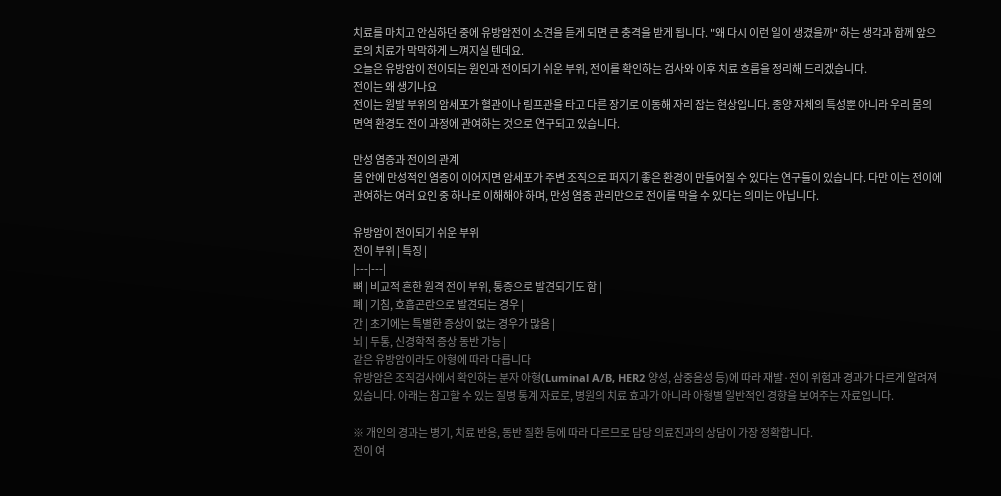치료를 마치고 안심하던 중에 유방암전이 소견을 듣게 되면 큰 충격을 받게 됩니다. "왜 다시 이런 일이 생겼을까" 하는 생각과 함께 앞으로의 치료가 막막하게 느껴지실 텐데요.
오늘은 유방암이 전이되는 원인과 전이되기 쉬운 부위, 전이를 확인하는 검사와 이후 치료 흐름을 정리해 드리겠습니다.
전이는 왜 생기나요
전이는 원발 부위의 암세포가 혈관이나 림프관을 타고 다른 장기로 이동해 자리 잡는 현상입니다. 종양 자체의 특성뿐 아니라 우리 몸의 면역 환경도 전이 과정에 관여하는 것으로 연구되고 있습니다.

만성 염증과 전이의 관계
몸 안에 만성적인 염증이 이어지면 암세포가 주변 조직으로 퍼지기 좋은 환경이 만들어질 수 있다는 연구들이 있습니다. 다만 이는 전이에 관여하는 여러 요인 중 하나로 이해해야 하며, 만성 염증 관리만으로 전이를 막을 수 있다는 의미는 아닙니다.

유방암이 전이되기 쉬운 부위
전이 부위 | 특징 |
|---|---|
뼈 | 비교적 흔한 원격 전이 부위, 통증으로 발견되기도 함 |
폐 | 기침, 호흡곤란으로 발견되는 경우 |
간 | 초기에는 특별한 증상이 없는 경우가 많음 |
뇌 | 두통, 신경학적 증상 동반 가능 |
같은 유방암이라도 아형에 따라 다릅니다
유방암은 조직검사에서 확인하는 분자 아형(Luminal A/B, HER2 양성, 삼중음성 등)에 따라 재발·전이 위험과 경과가 다르게 알려져 있습니다. 아래는 참고할 수 있는 질병 통계 자료로, 병원의 치료 효과가 아니라 아형별 일반적인 경향을 보여주는 자료입니다.

※ 개인의 경과는 병기, 치료 반응, 동반 질환 등에 따라 다르므로 담당 의료진과의 상담이 가장 정확합니다.
전이 여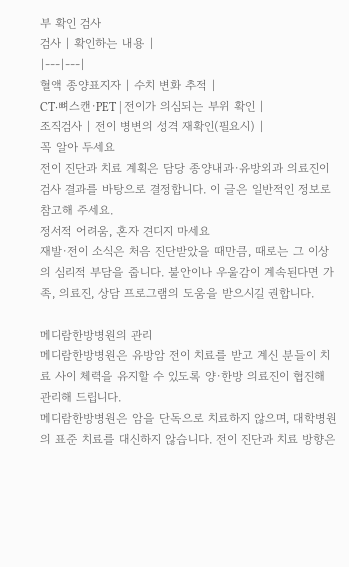부 확인 검사
검사 | 확인하는 내용 |
|---|---|
혈액 종양표지자 | 수치 변화 추적 |
CT·뼈스캔·PET | 전이가 의심되는 부위 확인 |
조직검사 | 전이 병변의 성격 재확인(필요시) |
꼭 알아 두세요
전이 진단과 치료 계획은 담당 종양내과·유방외과 의료진이 검사 결과를 바탕으로 결정합니다. 이 글은 일반적인 정보로 참고해 주세요.
정서적 어려움, 혼자 견디지 마세요
재발·전이 소식은 처음 진단받았을 때만큼, 때로는 그 이상의 심리적 부담을 줍니다. 불안이나 우울감이 계속된다면 가족, 의료진, 상담 프로그램의 도움을 받으시길 권합니다.

메디람한방병원의 관리
메디람한방병원은 유방암 전이 치료를 받고 계신 분들이 치료 사이 체력을 유지할 수 있도록 양·한방 의료진이 협진해 관리해 드립니다.
메디람한방병원은 암을 단독으로 치료하지 않으며, 대학병원의 표준 치료를 대신하지 않습니다. 전이 진단과 치료 방향은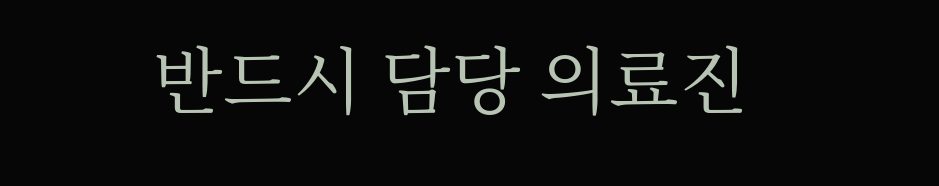반드시 담당 의료진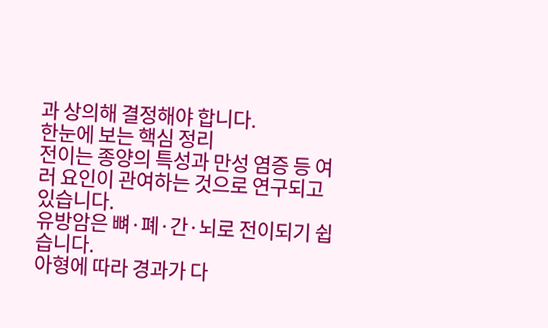과 상의해 결정해야 합니다.
한눈에 보는 핵심 정리
전이는 종양의 특성과 만성 염증 등 여러 요인이 관여하는 것으로 연구되고 있습니다.
유방암은 뼈·폐·간·뇌로 전이되기 쉽습니다.
아형에 따라 경과가 다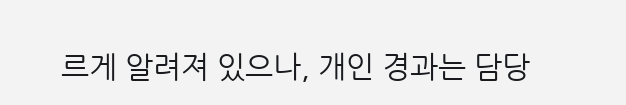르게 알려져 있으나, 개인 경과는 담당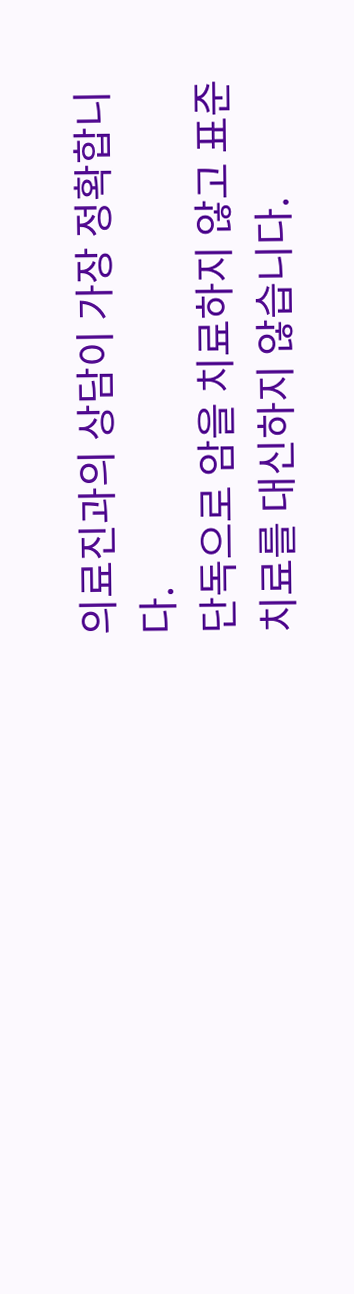의료진과의 상담이 가장 정확합니다.
단독으로 암을 치료하지 않고 표준 치료를 대신하지 않습니다.